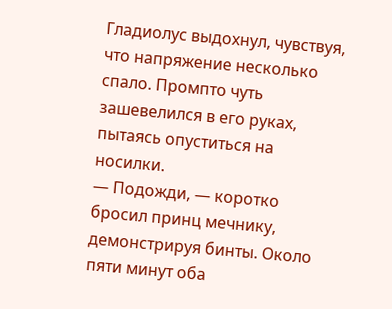Гладиолус выдохнул, чувствуя, что напряжение несколько спало. Промпто чуть зашевелился в его руках, пытаясь опуститься на носилки.
— Подожди, — коротко бросил принц мечнику, демонстрируя бинты. Около пяти минут оба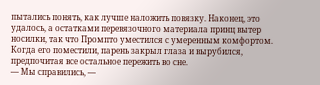пытались понять, как лучше наложить повязку. Наконец, это удалось, а остатками перевязочного материала принц вытер носилки, так что Промпто уместился с умеренным комфортом. Когда его поместили, парень закрыл глаза и вырубился, предпочитая все остальное пережить во сне.
— Мы справились, —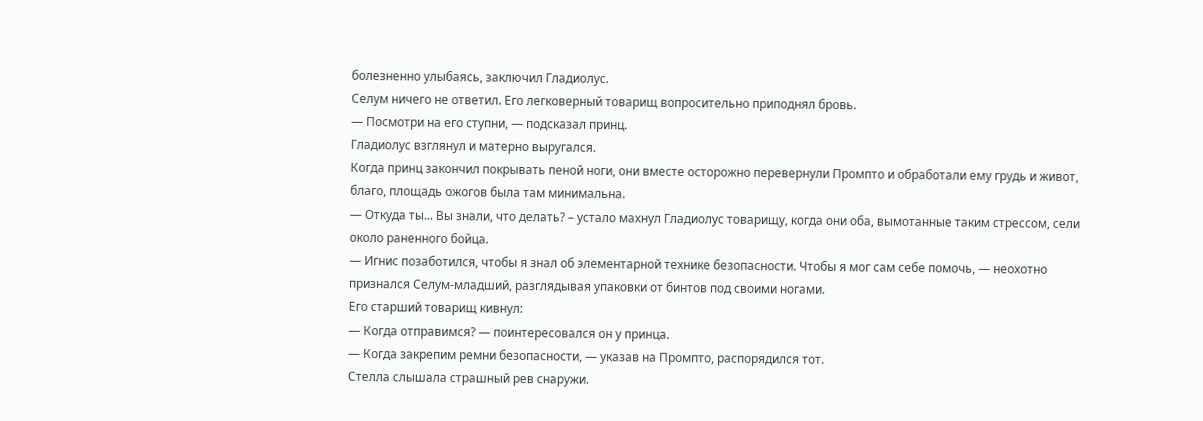болезненно улыбаясь, заключил Гладиолус.
Селум ничего не ответил. Его легковерный товарищ вопросительно приподнял бровь.
— Посмотри на его ступни, — подсказал принц.
Гладиолус взглянул и матерно выругался.
Когда принц закончил покрывать пеной ноги, они вместе осторожно перевернули Промпто и обработали ему грудь и живот, благо, площадь ожогов была там минимальна.
— Откуда ты... Вы знали, что делать? – устало махнул Гладиолус товарищу, когда они оба, вымотанные таким стрессом, сели около раненного бойца.
— Игнис позаботился, чтобы я знал об элементарной технике безопасности. Чтобы я мог сам себе помочь, — неохотно признался Селум-младший, разглядывая упаковки от бинтов под своими ногами.
Его старший товарищ кивнул:
— Когда отправимся? — поинтересовался он у принца.
— Когда закрепим ремни безопасности, — указав на Промпто, распорядился тот.
Стелла слышала страшный рев снаружи.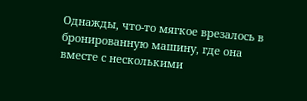Однажды, что-то мягкое врезалось в бронированную машину, где она вместе с несколькими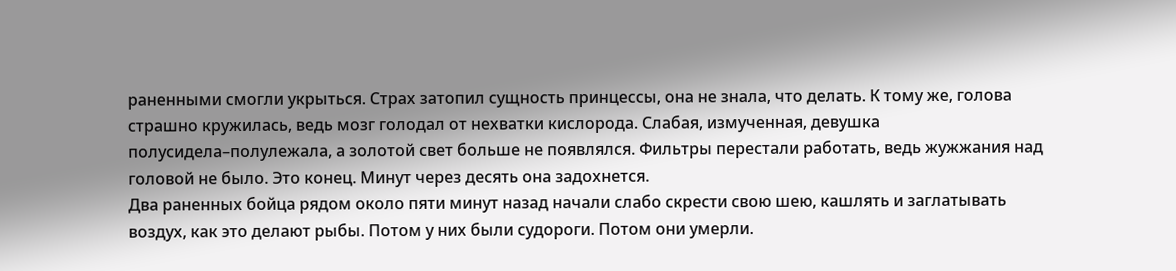раненными смогли укрыться. Страх затопил сущность принцессы, она не знала, что делать. К тому же, голова страшно кружилась, ведь мозг голодал от нехватки кислорода. Слабая, измученная, девушка полусидела–полулежала, а золотой свет больше не появлялся. Фильтры перестали работать, ведь жужжания над головой не было. Это конец. Минут через десять она задохнется.
Два раненных бойца рядом около пяти минут назад начали слабо скрести свою шею, кашлять и заглатывать воздух, как это делают рыбы. Потом у них были судороги. Потом они умерли.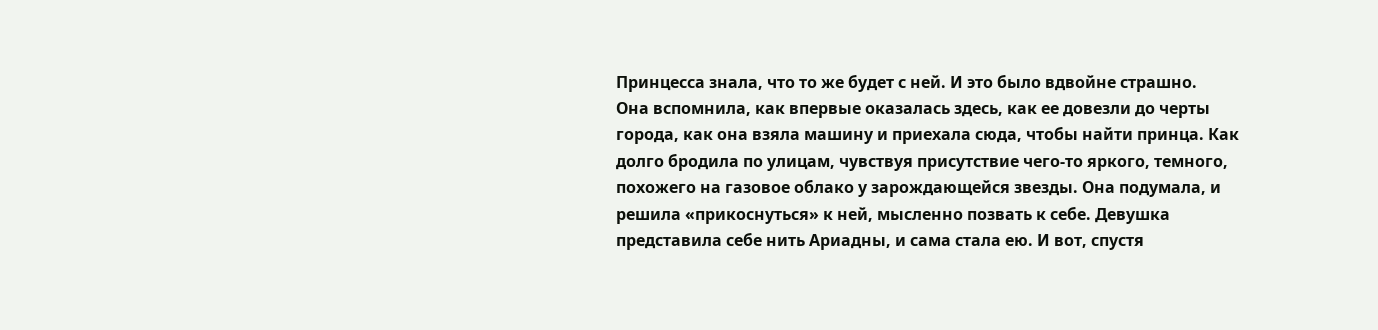Принцесса знала, что то же будет с ней. И это было вдвойне страшно.
Она вспомнила, как впервые оказалась здесь, как ее довезли до черты города, как она взяла машину и приехала сюда, чтобы найти принца. Как долго бродила по улицам, чувствуя присутствие чего-то яркого, темного, похожего на газовое облако у зарождающейся звезды. Она подумала, и решила «прикоснуться» к ней, мысленно позвать к себе. Девушка представила себе нить Ариадны, и сама стала ею. И вот, спустя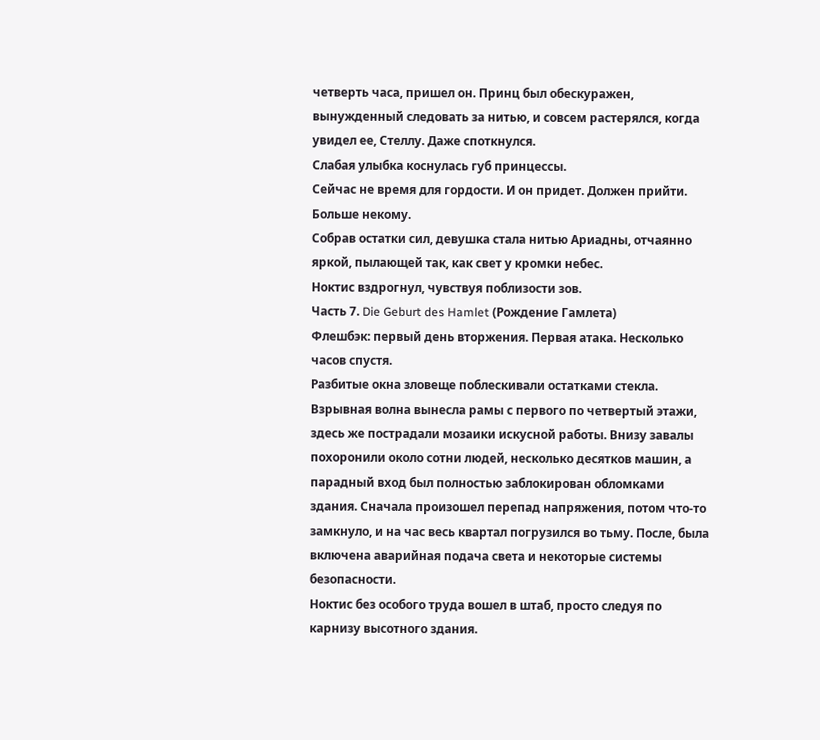четверть часа, пришел он. Принц был обескуражен, вынужденный следовать за нитью, и совсем растерялся, когда увидел ее, Стеллу. Даже споткнулся.
Слабая улыбка коснулась губ принцессы.
Сейчас не время для гордости. И он придет. Должен прийти. Больше некому.
Собрав остатки сил, девушка стала нитью Ариадны, отчаянно яркой, пылающей так, как свет у кромки небес.
Ноктис вздрогнул, чувствуя поблизости зов.
Часть 7. Die Geburt des Hamlet (Рождение Гамлета)
Флешбэк: первый день вторжения. Первая атака. Несколько часов спустя.
Разбитые окна зловеще поблескивали остатками стекла. Взрывная волна вынесла рамы с первого по четвертый этажи, здесь же пострадали мозаики искусной работы. Внизу завалы похоронили около сотни людей, несколько десятков машин, а парадный вход был полностью заблокирован обломками здания. Сначала произошел перепад напряжения, потом что-то замкнуло, и на час весь квартал погрузился во тьму. После, была включена аварийная подача света и некоторые системы безопасности.
Ноктис без особого труда вошел в штаб, просто следуя по карнизу высотного здания.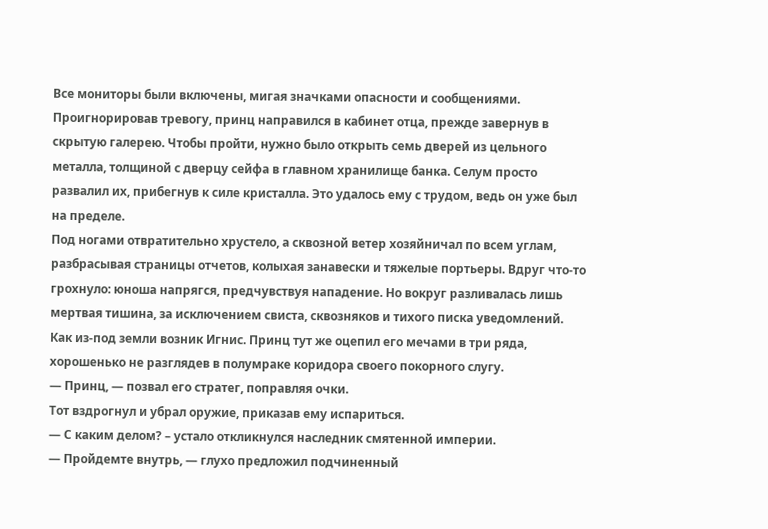Все мониторы были включены, мигая значками опасности и сообщениями. Проигнорировав тревогу, принц направился в кабинет отца, прежде завернув в скрытую галерею. Чтобы пройти, нужно было открыть семь дверей из цельного металла, толщиной с дверцу сейфа в главном хранилище банка. Селум просто развалил их, прибегнув к силе кристалла. Это удалось ему с трудом, ведь он уже был на пределе.
Под ногами отвратительно хрустело, а сквозной ветер хозяйничал по всем углам, разбрасывая страницы отчетов, колыхая занавески и тяжелые портьеры. Вдруг что-то грохнуло: юноша напрягся, предчувствуя нападение. Но вокруг разливалась лишь мертвая тишина, за исключением свиста, сквозняков и тихого писка уведомлений.
Как из-под земли возник Игнис. Принц тут же оцепил его мечами в три ряда, хорошенько не разглядев в полумраке коридора своего покорного слугу.
— Принц, — позвал его стратег, поправляя очки.
Тот вздрогнул и убрал оружие, приказав ему испариться.
— С каким делом? – устало откликнулся наследник смятенной империи.
— Пройдемте внутрь, — глухо предложил подчиненный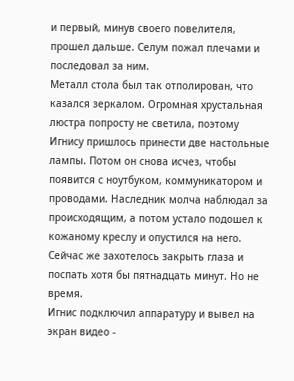и первый, минув своего повелителя, прошел дальше. Селум пожал плечами и последовал за ним.
Металл стола был так отполирован, что казался зеркалом. Огромная хрустальная люстра попросту не светила, поэтому Игнису пришлось принести две настольные лампы. Потом он снова исчез, чтобы появится с ноутбуком, коммуникатором и проводами. Наследник молча наблюдал за происходящим, а потом устало подошел к кожаному креслу и опустился на него. Сейчас же захотелось закрыть глаза и поспать хотя бы пятнадцать минут. Но не время.
Игнис подключил аппаратуру и вывел на экран видео -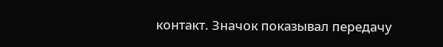контакт. Значок показывал передачу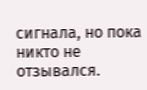сигнала, но пока никто не отзывался.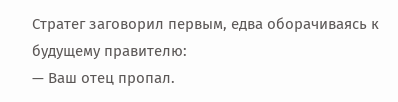Стратег заговорил первым, едва оборачиваясь к будущему правителю:
— Ваш отец пропал.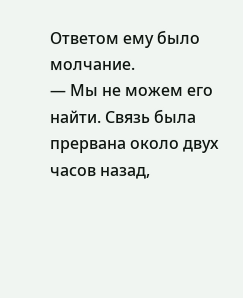Ответом ему было молчание.
— Мы не можем его найти. Связь была прервана около двух часов назад,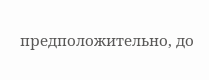предположительно, до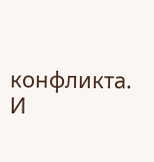конфликта.
И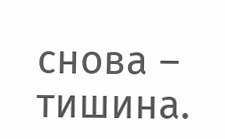снова – тишина.